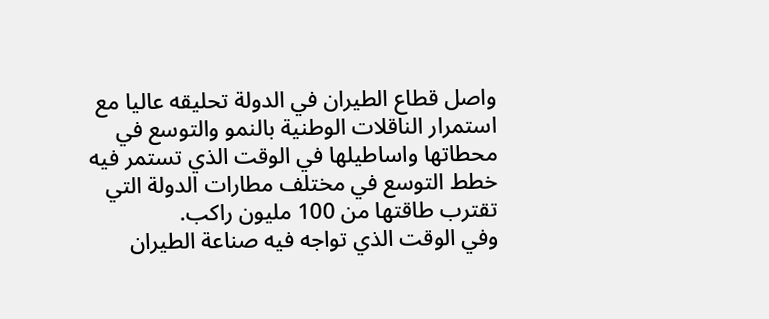واصل قطاع الطيران في الدولة تحليقه عاليا مع استمرار الناقلات الوطنية بالنمو والتوسع في محطاتها واساطيلها في الوقت الذي تستمر فيه خطط التوسع في مختلف مطارات الدولة التي تقترب طاقتها من 100 مليون راكب.
وفي الوقت الذي تواجه فيه صناعة الطيران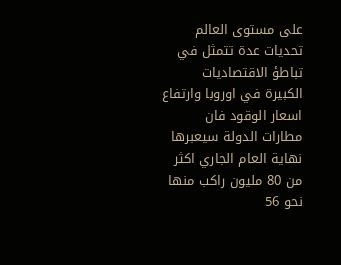على مستوى العالم تحديات عدة تتمثل في تباطؤ الاقتصاديات الكبيرة في اوروبا وارتفاع اسعار الوقود فان مطارات الدولة سيعبرها نهاية العام الجاري اكثر من 80 مليون راكب منها نحو 56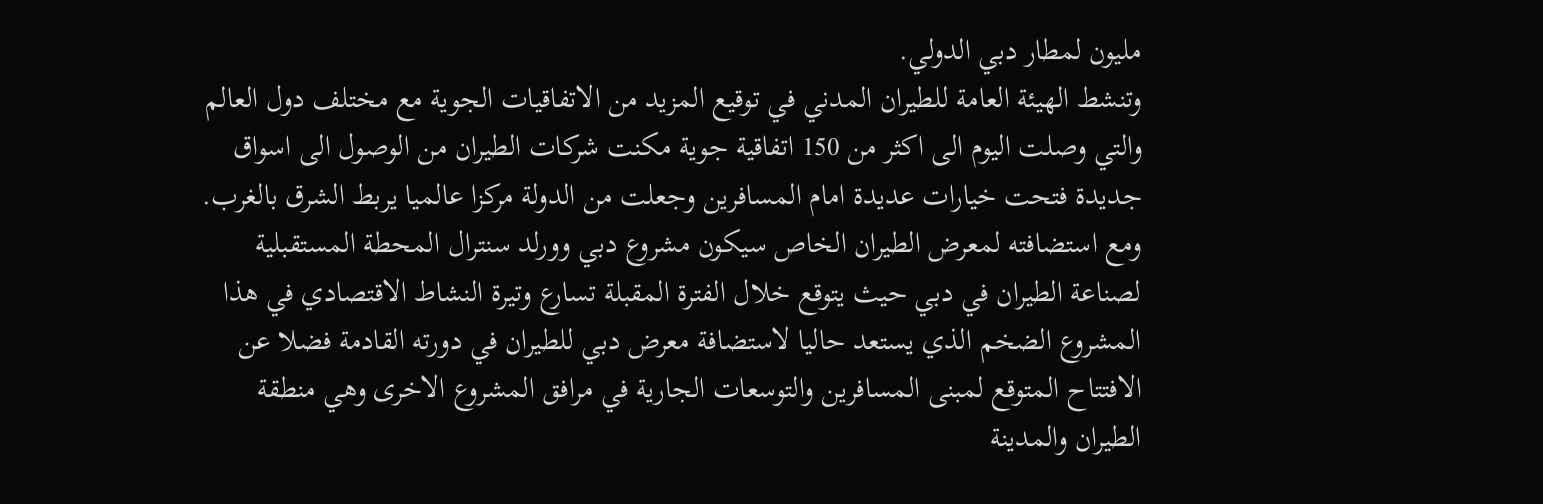مليون لمطار دبي الدولي.
وتنشط الهيئة العامة للطيران المدني في توقيع المزيد من الاتفاقيات الجوية مع مختلف دول العالم والتي وصلت اليوم الى اكثر من 150 اتفاقية جوية مكنت شركات الطيران من الوصول الى اسواق جديدة فتحت خيارات عديدة امام المسافرين وجعلت من الدولة مركزا عالميا يربط الشرق بالغرب.
ومع استضافته لمعرض الطيران الخاص سيكون مشروع دبي وورلد سنترال المحطة المستقبلية لصناعة الطيران في دبي حيث يتوقع خلال الفترة المقبلة تسارع وتيرة النشاط الاقتصادي في هذا المشروع الضخم الذي يستعد حاليا لاستضافة معرض دبي للطيران في دورته القادمة فضلا عن الافتتاح المتوقع لمبنى المسافرين والتوسعات الجارية في مرافق المشروع الاخرى وهي منطقة الطيران والمدينة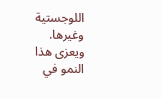اللوجستية وغيرها.
ويعزى هذا النمو في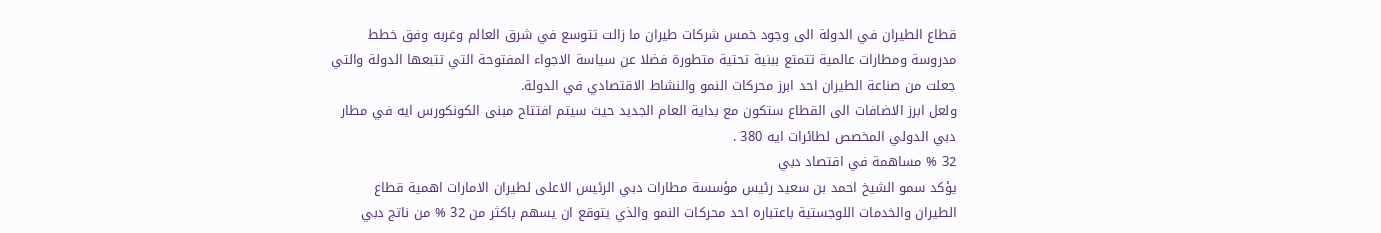قطاع الطيران في الدولة الى وجود خمس شركات طيران ما زالت تتوسع في شرق العالم وغربه وفق خطط مدروسة ومطارات عالمية تتمتع ببنية تحتية متطورة فضلا عن سياسة الاجواء المفتوحة التي تتبعها الدولة والتي جعلت من صناعة الطيران احد ابرز محركات النمو والنشاط الاقتصادي في الدولة.
ولعل ابرز الاضافات الى القطاع ستكون مع بداية العام الجديد حيث سيتم افتتاح مبنى الكونكورس ايه في مطار دبي الدولي المخصص لطائرات ايه 380 .
32 % مساهمة في اقتصاد دبي
يؤكد سمو الشيخ احمد بن سعيد رئيس مؤسسة مطارات دبي الرئيس الاعلى لطيران الامارات اهمية قطاع الطيران والخدمات اللوجستية باعتباره احد محركات النمو والذي يتوقع ان يسهم باكثر من 32 % من ناتج دبي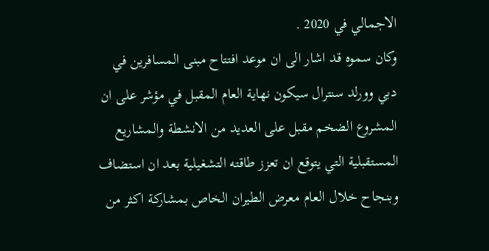الاجمالي في 2020 .
وكان سموه قد اشار الى ان موعد افتتاح مبنى المسافرين في دبي وورلد سنترال سيكون نهاية العام المقبل في مؤشر على ان المشروع الضخم مقبل على العديد من الانشطة والمشاريع المستقبلية التي يتوقع ان تعزز طاقته التشغيلية بعد ان استضاف وبنجاح خلال العام معرض الطيران الخاص بمشاركة اكثر من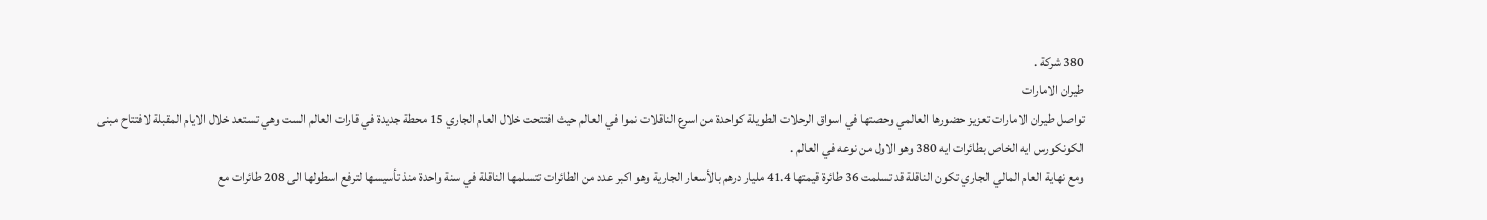380 شركة .
طيران الامارات
تواصل طيران الامارات تعزيز حضورها العالمي وحصتها في اسواق الرحلات الطويلة كواحدة من اسرع الناقلات نموا في العالم حيث افتتحت خلال العام الجاري 15 محطة جديدة في قارات العالم الست وهي تستعد خلال الايام المقبلة لافتتاح مبنى الكونكورس ايه الخاص بطائرات ايه 380 وهو الاول من نوعه في العالم .
ومع نهاية العام المالي الجاري تكون الناقلة قد تسلمت 36 طائرة قيمتها 41.4 مليار درهم بالأسعار الجارية وهو اكبر عدد من الطائرات تتسلمها الناقلة في سنة واحدة منذ تأسيسها لترفع اسطولها الى 208 طائرات مع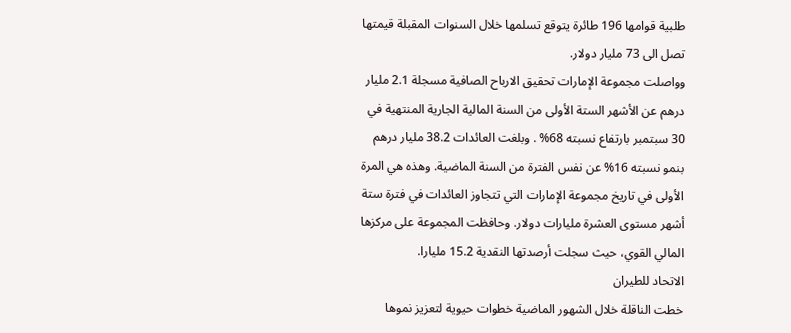طلبية قوامها 196 طائرة يتوقع تسلمها خلال السنوات المقبلة قيمتها تصل الى 73 مليار دولار.
وواصلت مجموعة الإمارات تحقيق الارباح الصافية مسجلة 2.1 مليار درهم عن الأشهر الستة الأولى من السنة المالية الجارية المنتهية في 30 سبتمبر بارتفاع نسبته 68% . وبلغت العائدات 38.2 مليار درهم بنمو نسبته 16% عن نفس الفترة من السنة الماضية. وهذه هي المرة الأولى في تاريخ مجموعة الإمارات التي تتجاوز العائدات في فترة ستة أشهر مستوى العشرة مليارات دولار. وحافظت المجموعة على مركزها المالي القوي، حيث سجلت أرصدتها النقدية 15.2 مليارا.
الاتحاد للطيران
خطت الناقلة خلال الشهور الماضية خطوات حيوية لتعزيز نموها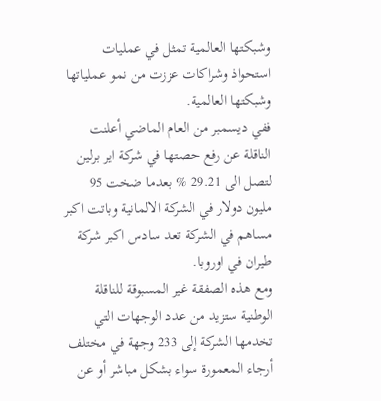وشبكتها العالمية تمثل في عمليات استحواذ وشراكات عززت من نمو عملياتها وشبكتها العالمية.
ففي ديسمبر من العام الماضي أعلنت الناقلة عن رفع حصتها في شركة اير برلين لتصل الى 29.21 % بعدما ضخت 95 مليون دولار في الشركة الالمانية وباتت اكبر مساهم في الشركة تعد سادس اكبر شركة طيران في اوروبا.
ومع هذه الصفقة غير المسبوقة للناقلة الوطنية ستزيد من عدد الوجهات التي تخدمها الشركة إلى 233 وجهة في مختلف أرجاء المعمورة سواء بشكل مباشر أو عن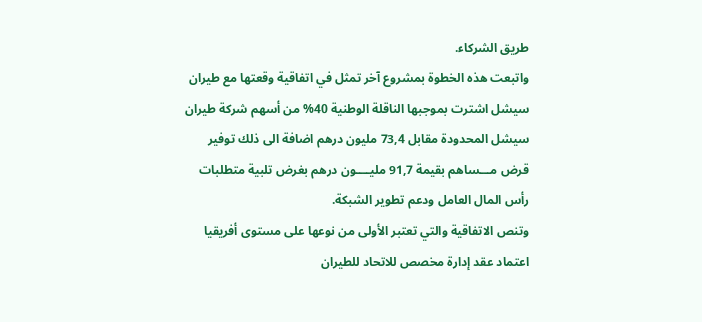طريق الشركاء.
واتبعت هذه الخطوة بمشروع آخر تمثل في اتفاقية وقعتها مع طيران سيشل اشترت بموجبها الناقلة الوطنية 40% من أسهم شركة طيران سيشل المحدودة مقابل 73,4 مليون درهم اضافة الى ذلك توفير قرض مـــساهم بقيمة 91,7 مليــــون درهم بغرض تلبية متطلبات رأس المال العامل ودعم تطوير الشبكة.
وتنص الاتفاقية والتي تعتبر الأولى من نوعها على مستوى أفريقيا اعتماد عقد إدارة مخصص للاتحاد للطيران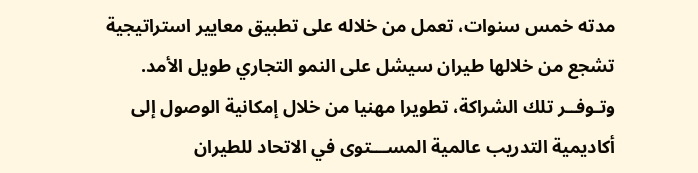مدته خمس سنوات، تعمل من خلاله على تطبيق معايير استراتيجية تشجع من خلالها طيران سيشل على النمو التجاري طويل الأمد.
وتـوفــر تلك الشراكة، تطويرا مهنيا من خلال إمكانية الوصول إلى أكاديمية التدريب عالمية المســـتوى في الاتحاد للطيران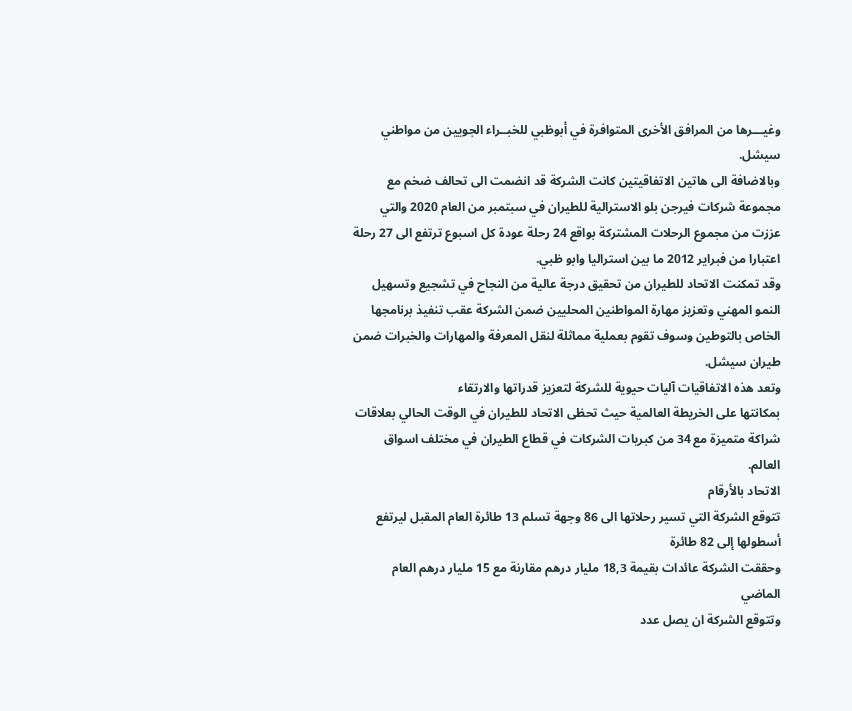وغيـــرها من المرافق الأخرى المتوافرة في أبوظبي للخبــراء الجويين من مواطني سيشل.
وبالاضافة الى هاتين الاتفاقيتين كانت الشركة قد انضمت الى تحالف ضخم مع مجموعة شركات فيرجن بلو الاسترالية للطيران في سبتمبر من العام 2020 والتي عززت من مجموع الرحلات المشتركة بواقع 24 رحلة عودة كل اسبوع ترتفع الى 27 رحلة اعتبارا من فبراير 2012 ما بين استراليا وابو ظبي.
وقد تمكنت الاتحاد للطيران من تحقيق درجة عالية من النجاح في تشجيع وتسهيل النمو المهني وتعزيز مهارة المواطنين المحليين ضمن الشركة عقب تنفيذ برنامجها الخاص بالتوطين وسوف تقوم بعملية مماثلة لنقل المعرفة والمهارات والخبرات ضمن طيران سيشل.
وتعد هذه الاتفاقيات آليات حيوية للشركة لتعزيز قدراتها والارتقاء
بمكانتها على الخريطة العالمية حيث تحظى الاتحاد للطيران في الوقت الحالي بعلاقات شراكة متميزة مع 34 من كبريات الشركات في قطاع الطيران في مختلف اسواق العالم.
الاتحاد بالأرقام
تتوقع الشركة التي تسير رحلاتها الى 86 وجهة تسلم 13 طائرة العام المقبل ليرتفع أسطولها إلى 82 طائرة
وحققت الشركة عائدات بقيمة 18,3 مليار درهم مقارنة مع 15 مليار درهم العام الماضي
وتتوقع الشركة ان يصل عدد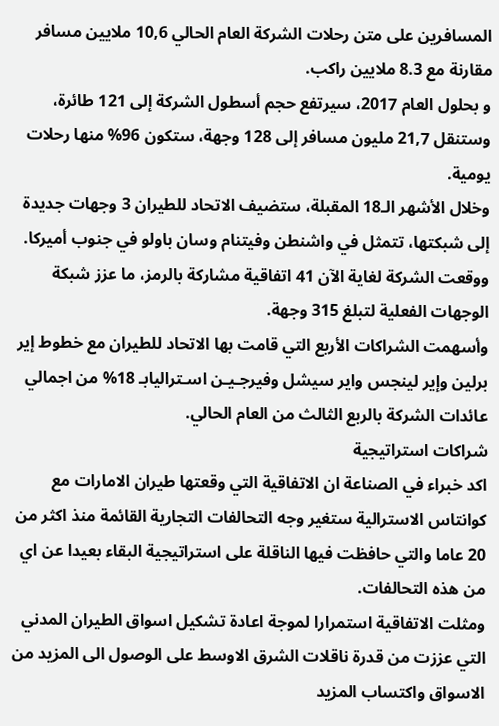المسافرين على متن رحلات الشركة العام الحالي 10,6 ملايين مسافر مقارنة مع 8.3 ملايين راكب.
و بحلول العام 2017، سيرتفع حجم أسطول الشركة إلى 121 طائرة، وستنقل 21,7 مليون مسافر إلى 128 وجهة، ستكون 96% منها رحلات يومية.
وخلال الأشهر الـ18 المقبلة، ستضيف الاتحاد للطيران 3 وجهات جديدة إلى شبكتها، تتمثل في واشنطن وفيتنام وسان باولو في جنوب أميركا.
ووقعت الشركة لغاية الآن 41 اتفاقية مشاركة بالرمز، ما عزز شبكة الوجهات الفعلية لتبلغ 315 وجهة.
وأسهمت الشراكات الأربع التي قامت بها الاتحاد للطيران مع خطوط إير برلين وإير لينجس واير سيشل وفيرجـيـن اسـتراليابـ 18% من اجمالي عائدات الشركة بالربع الثالث من العام الحالي.
شراكات استراتيجية
اكد خبراء في الصناعة ان الاتفاقية التي وقعتها طيران الامارات مع كوانتاس الاسترالية ستغير وجه التحالفات التجارية القائمة منذ اكثر من 20 عاما والتي حافظت فيها الناقلة على استراتيجية البقاء بعيدا عن اي من هذه التحالفات.
ومثلت الاتفاقية استمرارا لموجة اعادة تشكيل اسواق الطيران المدني التي عززت من قدرة ناقلات الشرق الاوسط على الوصول الى المزيد من الاسواق واكتساب المزيد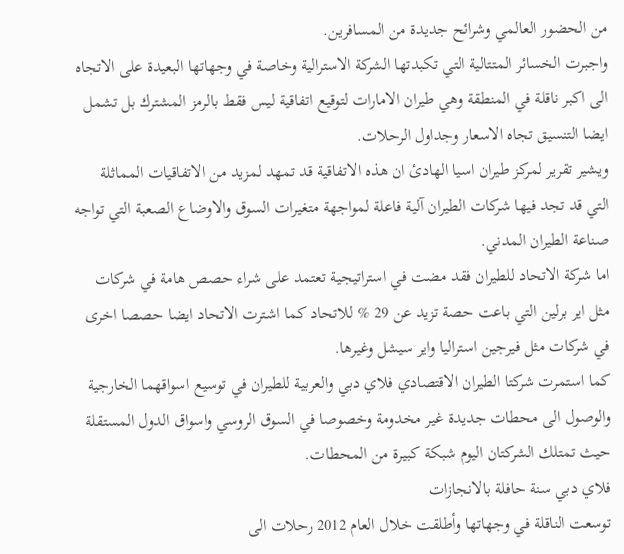من الحضور العالمي وشرائح جديدة من المسافرين.
واجبرت الخسائر المتتالية التي تكبدتها الشركة الاسترالية وخاصة في وجهاتها البعيدة على الاتجاه الى اكبر ناقلة في المنطقة وهي طيران الامارات لتوقيع اتفاقية ليس فقط بالرمز المشترك بل تشمل ايضا التنسيق تجاه الاسعار وجداول الرحلات.
ويشير تقرير لمركز طيران اسيا الهادئ ان هذه الاتفاقية قد تمهد لمزيد من الاتفاقيات المماثلة التي قد تجد فيها شركات الطيران آلية فاعلة لمواجهة متغيرات السوق والاوضاع الصعبة التي تواجه صناعة الطيران المدني.
اما شركة الاتحاد للطيران فقد مضت في استراتيجية تعتمد على شراء حصص هامة في شركات مثل اير برلين التي باعت حصة تزيد عن 29 % للاتحاد كما اشترت الاتحاد ايضا حصصا اخرى في شركات مثل فيرجين استراليا واير سيشل وغيرها.
كما استمرت شركتا الطيران الاقتصادي فلاي دبي والعربية للطيران في توسيع اسواقهما الخارجية والوصول الى محطات جديدة غير مخدومة وخصوصا في السوق الروسي واسواق الدول المستقلة حيث تمتلك الشركتان اليوم شبكة كبيرة من المحطات.
فلاي دبي سنة حافلة بالانجازات
توسعت الناقلة في وجهاتها وأطلقت خلال العام 2012 رحلات الى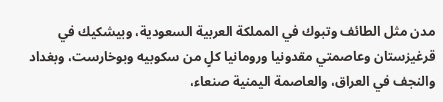مدن مثل الطائف وتبوك في المملكة العربية السعودية، وبيشكيك في قرغيزستان وعاصمتي مقدونيا ورومانيا كلٍ من سكوبيه وبوخارست، وبغداد والنجف في العراق، والعاصمة اليمنية صنعاء،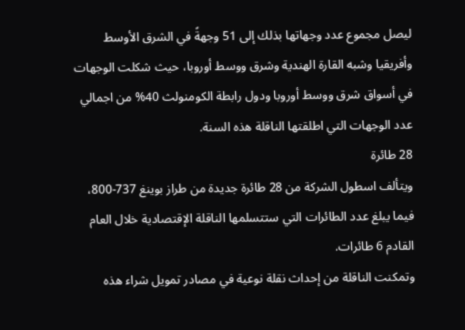ليصل مجموع عدد وجهاتها بذلك إلى 51 وجهةً في الشرق الأوسط وأفريقيا وشبه القارة الهندية وشرق ووسط أوروبا، حيث شكلت الوجهات في أسواق شرق ووسط أوروبا ودول رابطة الكومنولث 40% من اجمالي عدد الوجهات التي اطلقتها الناقلة هذه السنة.
28 طائرة
ويتألف اسطول الشركة من 28 طائرة جديدة من طراز بوينغ 737-800، فيما يبلغ عدد الطائرات التي ستتسلمها الناقلة الإقتصادية خلال العام القادم 6 طائرات.
وتمكنت الناقلة من إحداث نقلة نوعية في مصادر تمويل شراء هذه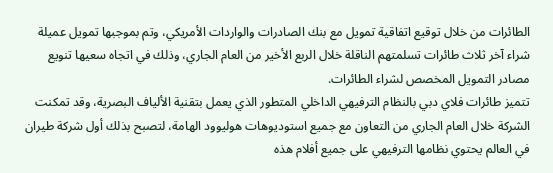الطائرات من خلال توقيع اتفاقية تمويل مع بنك الصادرات والواردات الأمريكي، وتم بموجبها تمويل عميلة شراء آخر ثلاث طائرات تسلمتهم الناقلة خلال الربع الأخير من العام الجاري، وذلك في اتجاه سعيها تنويع مصادر التمويل المخصص لشراء الطائرات.
تتميز طائرات فلاي دبي بالنظام الترفيهي الداخلي المتطور الذي يعمل بتقنية الألياف البصرية، وقد تمكنت الشركة خلال العام الجاري من التعاون مع جميع استوديوهات هوليوود الهامة، لتصبح بذلك أول شركة طيران في العالم يحتوي نظامها الترفيهي على جميع أفلام هذه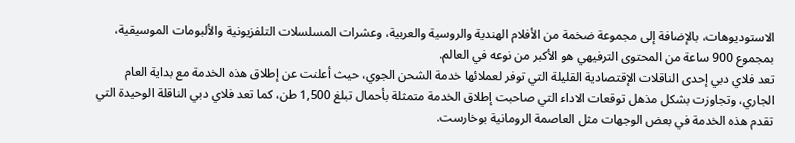الاستوديوهات، بالإضافة إلى مجموعة ضخمة من الأفلام الهندية والروسية والعربية، وعشرات المسلسلات التلفزيونية والألبومات الموسيقية، بمجموع 900 ساعة من المحتوى الترفيهي هو الأكبر من نوعه في العالم.
تعد فلاي دبي إحدى الناقلات الإقتصادية القليلة التي توفر لعملائها خدمة الشحن الجوي، حيث أعلنت عن إطلاق هذه الخدمة مع بداية العام الجاري، وتجاوزت بشكل مذهل توقعات الاداء التي صاحبت إطلاق الخدمة متمثلة بأحمال تبلغ 1,500 طن، كما تعد فلاي دبي الناقلة الوحيدة التي تقدم هذه الخدمة في بعض الوجهات مثل العاصمة الرومانية بوخارست.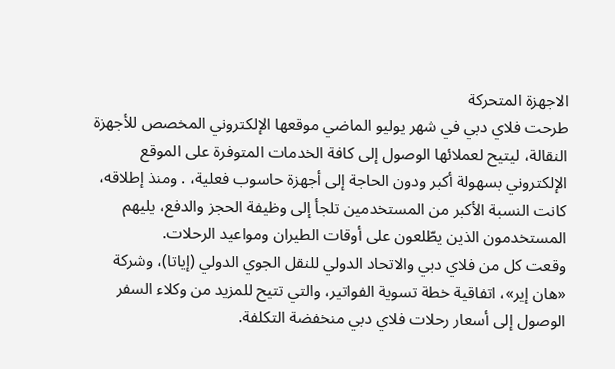الاجهزة المتحركة
طرحت فلاي دبي في شهر يوليو الماضي موقعها الإلكتروني المخصص للأجهزة النقالة، ليتيح لعملائها الوصول إلى كافة الخدمات المتوفرة على الموقع الإلكتروني بسهولة أكبر ودون الحاجة إلى أجهزة حاسوب فعلية، . ومنذ إطلاقه، كانت النسبة الأكبر من المستخدمين تلجأ إلى وظيفة الحجز والدفع، يليهم المستخدمون الذين يطّلعون على أوقات الطيران ومواعيد الرحلات.
وقعت كل من فلاي دبي والاتحاد الدولي للنقل الجوي الدولي (إياتا)، وشركة «هان إير»، اتفاقية خطة تسوية الفواتير، والتي تتيح للمزيد من وكلاء السفر الوصول إلى أسعار رحلات فلاي دبي منخفضة التكلفة.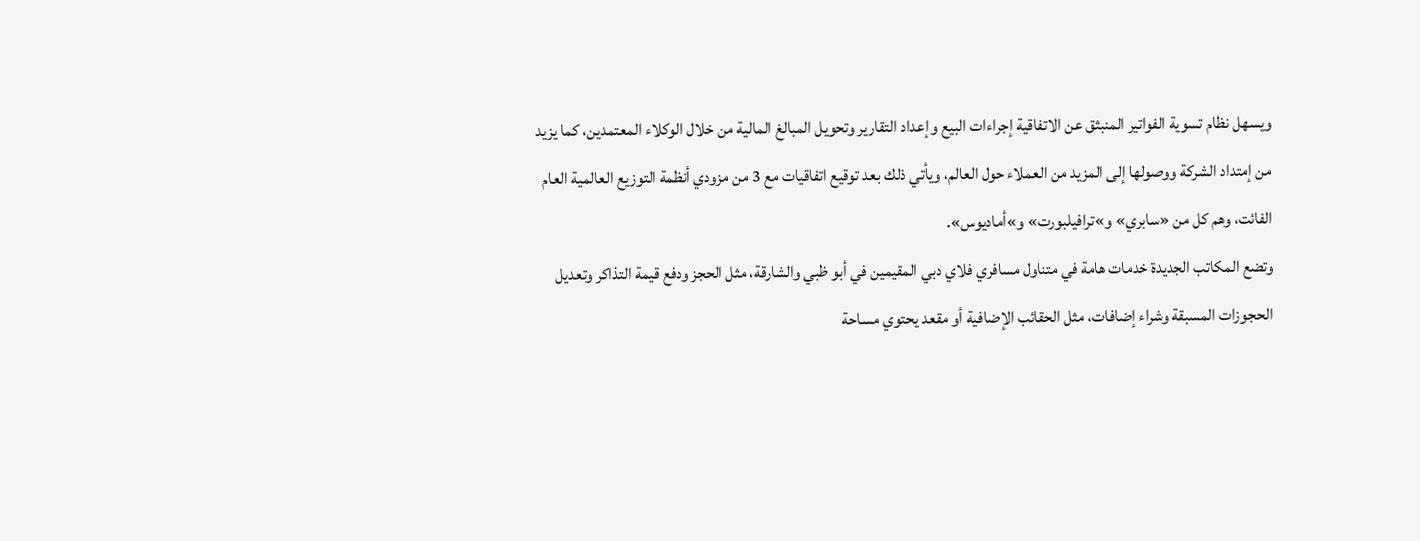ويسهل نظام تسوية الفواتير المنبثق عن الاتفاقية إجراءات البيع وإعداد التقارير وتحويل المبالغ المالية من خلال الوكلاء المعتمدين، كما يزيد من إمتداد الشركة ووصولها إلى المزيد من العملاء حول العالم، ويأتي ذلك بعد توقيع اتفاقيات مع 3 من مزودي أنظمة التوزيع العالمية العام الفائت، وهم كل من «سابري» و»ترافيلبورت» و»أماديوس».
وتضع المكاتب الجديدة خدمات هامة في متناول مسافري فلاي دبي المقيمين في أبو ظبي والشارقة، مثل الحجز ودفع قيمة التذاكر وتعديل الحجوزات المسبقة وشراء إضافات، مثل الحقائب الإضافية أو مقعد يحتوي مساحة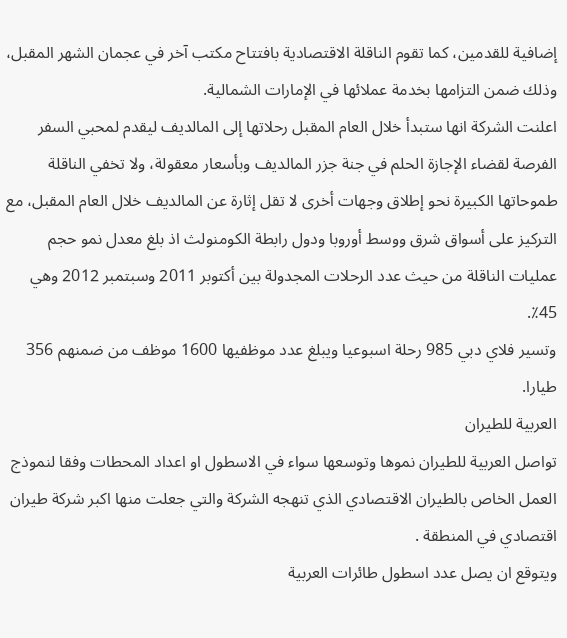إضافية للقدمين، كما تقوم الناقلة الاقتصادية بافتتاح مكتب آخر في عجمان الشهر المقبل، وذلك ضمن التزامها بخدمة عملائها في الإمارات الشمالية.
اعلنت الشركة انها ستبدأ خلال العام المقبل رحلاتها إلى المالديف ليقدم لمحبي السفر الفرصة لقضاء الإجازة الحلم في جنة جزر المالديف وبأسعار معقولة، ولا تخفي الناقلة طموحاتها الكبيرة نحو إطلاق وجهات أخرى لا تقل إثارة عن المالديف خلال العام المقبل، مع التركيز على أسواق شرق ووسط أوروبا ودول رابطة الكومنولث اذ بلغ معدل نمو حجم عمليات الناقلة من حيث عدد الرحلات المجدولة بين أكتوبر 2011 وسبتمبر 2012 وهي 45٪.
وتسير فلاي دبي 985 رحلة اسبوعيا ويبلغ عدد موظفيها 1600 موظف من ضمنهم 356 طيارا.
العربية للطيران
تواصل العربية للطيران نموها وتوسعها سواء في الاسطول او اعداد المحطات وفقا لنموذج العمل الخاص بالطيران الاقتصادي الذي تنهجه الشركة والتي جعلت منها اكبر شركة طيران اقتصادي في المنطقة .
ويتوقع ان يصل عدد اسطول طائرات العربية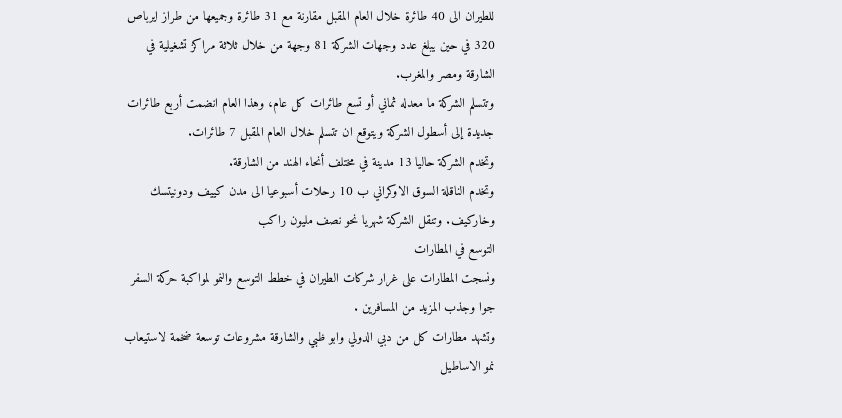للطيران الى 40 طائرة خلال العام المقبل مقارنة مع 31 طائرة وجميعها من طراز ايرباص 320 في حين يبلغ عدد وجهات الشركة 81 وجهة من خلال ثلاثة مراكز تشغيلية في الشارقة ومصر والمغرب.
وتتسلم الشركة ما معدله ثماني أو تسع طائرات كل عام، وهذا العام انضمت أربع طائرات جديدة إلى أسطول الشركة ويتوقع ان تتسلم خلال العام المقبل 7 طائرات.
وتخدم الشركة حاليا 13 مدينة في مختلف أنحاء الهند من الشارقة.
وتخدم الناقلة السوق الاوكراني ب 10 رحلات أسبوعيا الى مدن كييف ودونيتسك وخاركيف. وتنقل الشركة شهريا نحو نصف مليون راكب
التوسع في المطارات
ونسجت المطارات على غرار شركات الطيران في خطط التوسع والنمو لمواكبة حركة السفر جوا وجذب المزيد من المسافرين .
وتشهد مطارات كل من دبي الدولي وابو ظبي والشارقة مشروعات توسعة ضخمة لاستيعاب نمو الاساطيل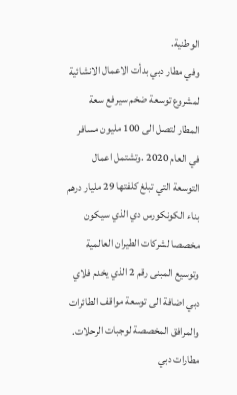الوطنية.
وفي مطار دبي بدأت الاعمال الانشائية لمشروع توسعة ضخم سيرفع سعة المطار لتصل الى 100 مليون مسافر في العام 2020 .وتشتمل اعمال التوسعة التي تبلغ كلفتها 29 مليار درهم بناء الكونكورس دي الذي سيكون مخصصا لشركات الطيران العالمية وتوسيع المبنى رقم 2 الذي يخدم فلاي دبي اضافة الى توسعة مواقف الطائرات والمرافق المخصصة لوجبات الرحلات.
مطارات دبي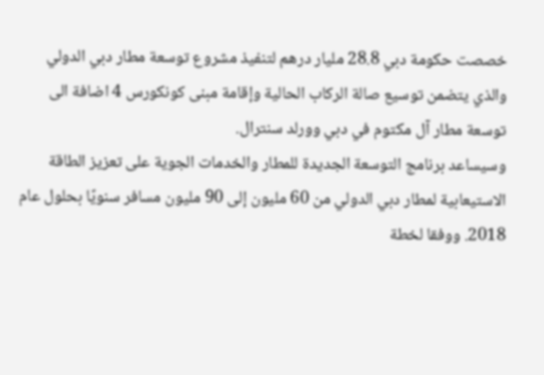خصصت حكومة دبي 28.8 مليار درهم لتنفيذ مشروع توسعة مطار دبي الدولي والذي يتضمن توسيع صالة الركاب الحالية وإقامة مبنى كونكورس 4 اضافة الى توسعة مطار آل مكتوم في دبي وورلد سنترال.
وسيساعد برنامج التوسعة الجديدة للمطار والخدمات الجوية على تعزيز الطاقة الاستيعابية لمطار دبي الدولي من 60 مليون إلى 90 مليون مسافر سنويًا بحلول عام 2018. ووفقا لخطة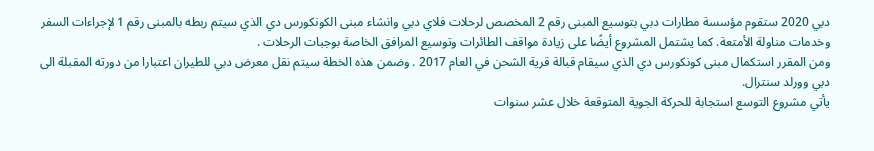دبي 2020 ستقوم مؤسسة مطارات دبي بتوسيع المبنى رقم 2 المخصص لرحلات فلاي دبي وانشاء مبنى الكونكورس دي الذي سيتم ربطه بالمبنى رقم 1 لإجراءات السفر وخدمات مناولة الأمتعة. كما يشتمل المشروع أيضًا على زيادة مواقف الطائرات وتوسيع المرافق الخاصة بوجبات الرحلات .
ومن المقرر استكمال مبنى كونكورس دي الذي سيقام قبالة قرية الشحن في العام 2017 . وضمن هذه الخطة سيتم نقل معرض دبي للطيران اعتبارا من دورته المقبلة الى دبي وورلد سنترال.
يأتي مشروع التوسع استجابة للحركة الجوية المتوقعة خلال عشر سنوات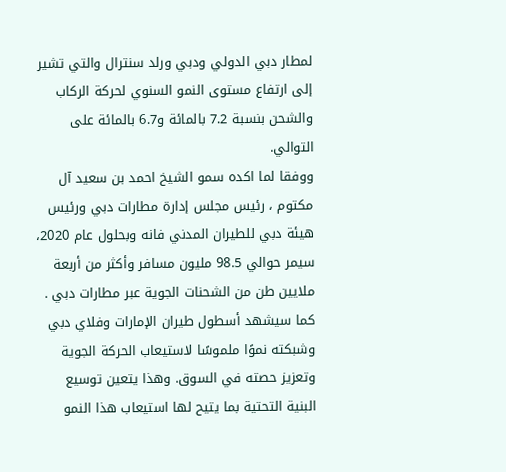لمطار دبي الدولي ودبي ورلد سنترال والتي تشير إلى ارتفاع مستوى النمو السنوي لحركة الركاب والشحن بنسبة 7.2 بالمائة و6.7 بالمائة على التوالي.
ووفقا لما اكده سمو الشيخ احمد بن سعيد آل مكتوم ، رئيس مجلس إدارة مطارات دبي ورئيس هيئة دبي للطيران المدني فانه وبحلول عام 2020، سيمر حوالي 98.5 مليون مسافر وأكثر من أربعة ملايين طن من الشحنات الجوية عبر مطارات دبي . كما سيشهد أسطول طيران الإمارات وفلاي دبي وشبكته نموًا ملموسًا لاستيعاب الحركة الجوية وتعزيز حصته في السوق. وهذا يتعين توسيع البنية التحتية بما يتيح لها استيعاب هذا النمو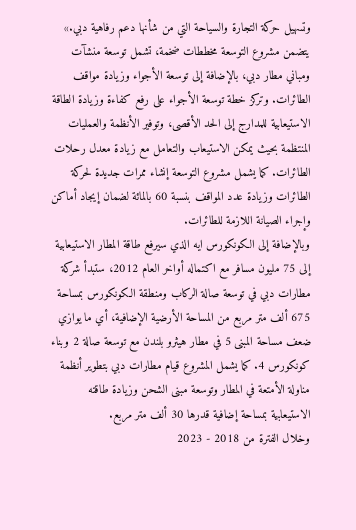وتسهيل حركة التجارة والسياحة التي من شأنها دعم رفاهية دبي.»
يتضمن مشروع التوسعة مخططات ضخمة، تشمل توسعة منشآت ومباني مطار دبي، بالإضافة إلى توسعة الأجواء وزيادة مواقف الطائرات. وتركز خطة توسعة الأجواء على رفع كفاءة وزيادة الطاقة الاستيعابية للمدارج إلى الحد الأقصى، وتوفير الأنظمة والعمليات المنتظمة بحيث يمكن الاستيعاب والتعامل مع زيادة معدل رحلات الطائرات. كما يشمل مشروع التوسعة إنشاء ممرات جديدة لحركة الطائرات وزيادة عدد المواقف بنسبة 60 بالمائة لضمان إيجاد أماكن وإجراء الصيانة اللازمة للطائرات.
وبالإضافة إلى الكونكورس ايه الذي سيرفع طاقة المطار الاستيعابية إلى 75 مليون مسافر مع اكتماله أواخر العام 2012، ستبدأ شركة مطارات دبي في توسعة صالة الركاب ومنطقة الكونكورس بمساحة 675 ألف متر مربع من المساحة الأرضية الإضافية، أي ما يوازي ضعف مساحة المبنى 5 في مطار هيثرو بلندن مع توسعة صالة 2 وبناء كونكورس 4. كما يشمل المشروع قيام مطارات دبي بتطوير أنظمة مناولة الأمتعة في المطار وتوسعة مبنى الشحن وزيادة طاقته الاستيعابية بمساحة إضافية قدرها 30 ألف متر مربع.
وخلال الفترة من 2018 - 2023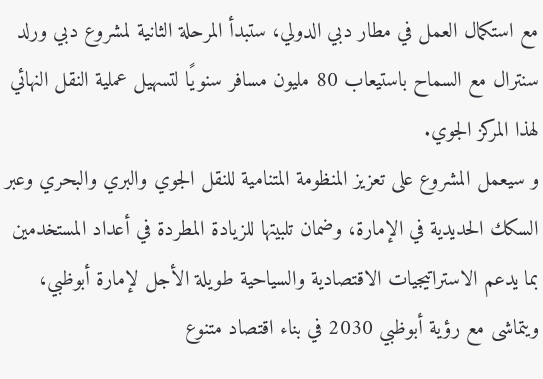مع استكمال العمل في مطار دبي الدولي، ستبدأ المرحلة الثانية لمشروع دبي ورلد سنترال مع السماح باستيعاب 80 مليون مسافر سنويًا لتسهيل عملية النقل النهائي لهذا المركز الجوي.
و سيعمل المشروع على تعزيز المنظومة المتنامية للنقل الجوي والبري والبحري وعبر السكك الحديدية في الإمارة، وضمان تلبيتها للزيادة المطردة في أعداد المستخدمين بما يدعم الاستراتيجيات الاقتصادية والسياحية طويلة الأجل لإمارة أبوظبي، ويتماشى مع رؤية أبوظبي 2030 في بناء اقتصاد متنوع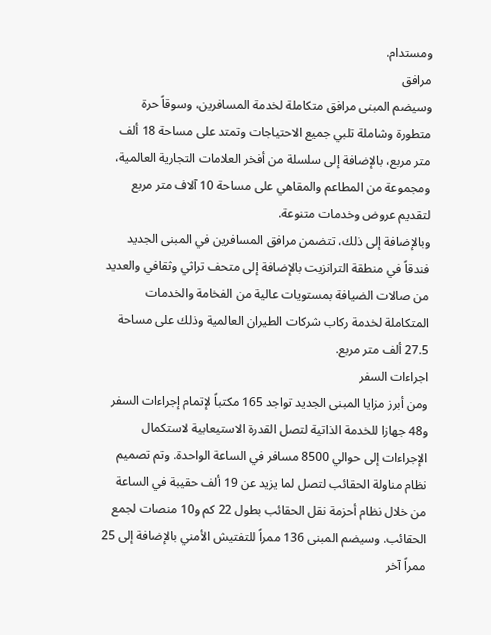ومستدام.
مرافق
وسيضم المبنى مرافق متكاملة لخدمة المسافرين، وسوقاً حرة متطورة وشاملة تلبي جميع الاحتياجات وتمتد على مساحة 18 ألف متر مربع، بالإضافة إلى سلسلة من أفخر العلامات التجارية العالمية، ومجموعة من المطاعم والمقاهي على مساحة 10 آلاف متر مربع لتقديم عروض وخدمات متنوعة.
وبالإضافة إلى ذلك، تتضمن مرافق المسافرين في المبنى الجديد فندقاً في منطقة الترانزيت بالإضافة إلى متحف تراثي وثقافي والعديد من صالات الضيافة بمستويات عالية من الفخامة والخدمات المتكاملة لخدمة ركاب شركات الطيران العالمية وذلك على مساحة 27.5 ألف متر مربع.
اجراءات السفر
ومن أبرز مزايا المبنى الجديد تواجد 165 مكتباً لإتمام إجراءات السفر و48 جهازا للخدمة الذاتية لتصل القدرة الاستيعابية لاستكمال الإجراءات إلى حوالي 8500 مسافر في الساعة الواحدة. وتم تصميم نظام مناولة الحقائب لتصل لما يزيد عن 19 ألف حقيبة في الساعة من خلال نظام أحزمة نقل الحقائب بطول 22 كم و10 منصات لجمع الحقائب. وسيضم المبنى 136 ممراً للتفتيش الأمني بالإضافة إلى 25 ممراً آخر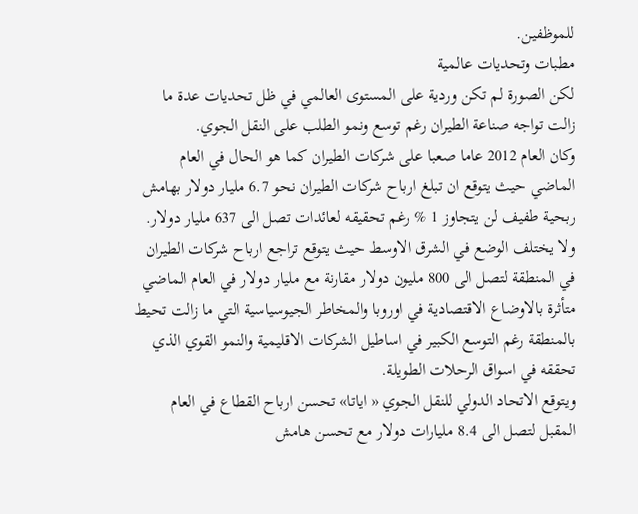للموظفين.
مطبات وتحديات عالمية
لكن الصورة لم تكن وردية على المستوى العالمي في ظل تحديات عدة ما زالت تواجه صناعة الطيران رغم توسع ونمو الطلب على النقل الجوي.
وكان العام 2012 عاما صعبا على شركات الطيران كما هو الحال في العام الماضي حيث يتوقع ان تبلغ ارباح شركات الطيران نحو 6.7 مليار دولار بهامش ربحية طفيف لن يتجاوز 1 % رغم تحقيقه لعائدات تصل الى 637 مليار دولار.
ولا يختلف الوضع في الشرق الاوسط حيث يتوقع تراجع ارباح شركات الطيران في المنطقة لتصل الى 800 مليون دولار مقارنة مع مليار دولار في العام الماضي متأثرة بالاوضاع الاقتصادية في اوروبا والمخاطر الجيوسياسية التي ما زالت تحيط بالمنطقة رغم التوسع الكبير في اساطيل الشركات الاقليمية والنمو القوي الذي تحققه في اسواق الرحلات الطويلة.
ويتوقع الاتحاد الدولي للنقل الجوي « اياتا» تحسن ارباح القطاع في العام المقبل لتصل الى 8.4 مليارات دولار مع تحسن هامش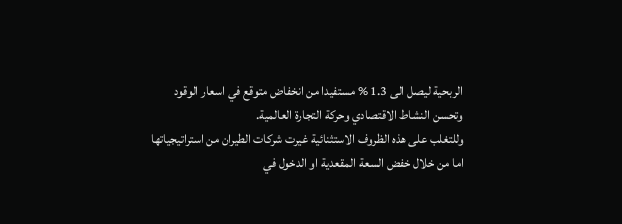الربحية ليصل الى 1.3 % مستفيدا من انخفاض متوقع في اسعار الوقود وتحسن النشاط الاقتصادي وحركة التجارة العالمية.
وللتغلب على هذه الظروف الاستثنائية غيرت شركات الطيران من استراتيجياتها اما من خلال خفض السعة المقعدية او الدخول في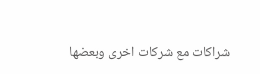شراكات مع شركات اخرى وبعضها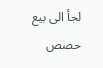لجأ الى بيع حصص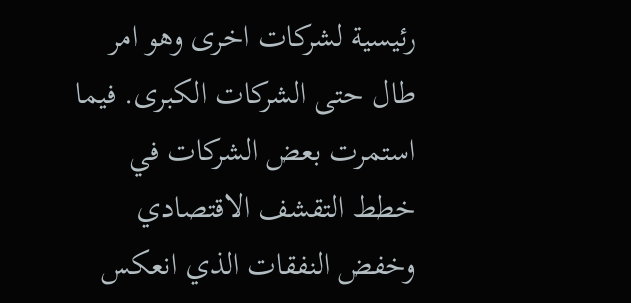رئيسية لشركات اخرى وهو امر طال حتى الشركات الكبرى. فيما استمرت بعض الشركات في خطط التقشف الاقتصادي وخفض النفقات الذي انعكس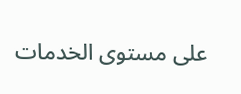على مستوى الخدمات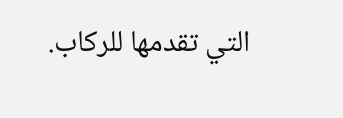التي تقدمها للركاب.